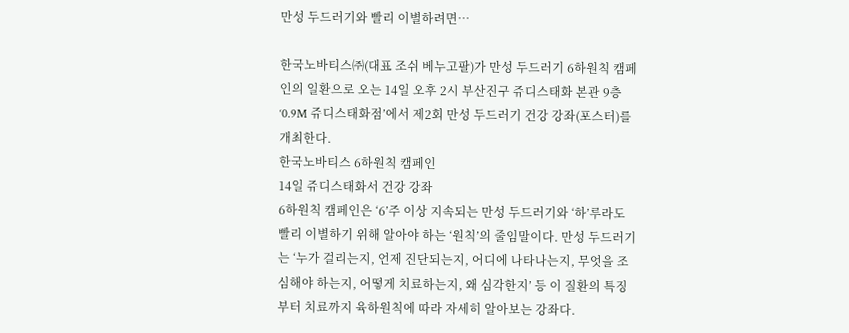만성 두드러기와 빨리 이별하려면…

한국노바티스㈜(대표 조쉬 베누고팔)가 만성 두드러기 6하원칙 캠페인의 일환으로 오는 14일 오후 2시 부산진구 쥬디스태화 본관 9층 ‘0.9M 쥬디스태화점’에서 제2회 만성 두드러기 건강 강좌(포스터)를 개최한다.
한국노바티스 6하원칙 캠페인
14일 쥬디스태화서 건강 강좌
6하원칙 캠페인은 ‘6’주 이상 지속되는 만성 두드러기와 ‘하’루라도 빨리 이별하기 위해 알아야 하는 ‘원칙’의 줄임말이다. 만성 두드러기는 ‘누가 걸리는지, 언제 진단되는지, 어디에 나타나는지, 무엇을 조심해야 하는지, 어떻게 치료하는지, 왜 심각한지’ 등 이 질환의 특징부터 치료까지 육하원칙에 따라 자세히 알아보는 강좌다.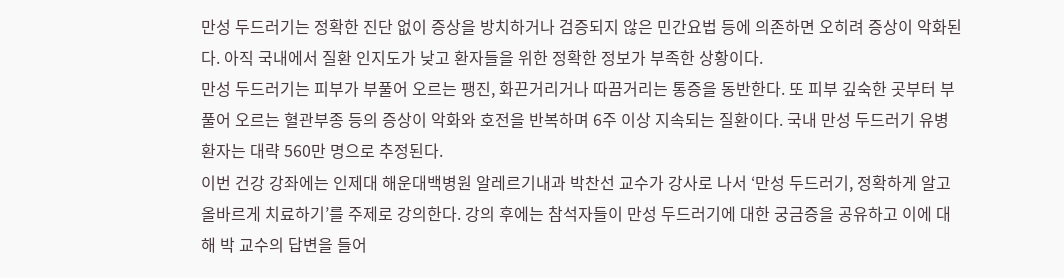만성 두드러기는 정확한 진단 없이 증상을 방치하거나 검증되지 않은 민간요법 등에 의존하면 오히려 증상이 악화된다. 아직 국내에서 질환 인지도가 낮고 환자들을 위한 정확한 정보가 부족한 상황이다.
만성 두드러기는 피부가 부풀어 오르는 팽진, 화끈거리거나 따끔거리는 통증을 동반한다. 또 피부 깊숙한 곳부터 부풀어 오르는 혈관부종 등의 증상이 악화와 호전을 반복하며 6주 이상 지속되는 질환이다. 국내 만성 두드러기 유병 환자는 대략 560만 명으로 추정된다.
이번 건강 강좌에는 인제대 해운대백병원 알레르기내과 박찬선 교수가 강사로 나서 ‘만성 두드러기, 정확하게 알고 올바르게 치료하기’를 주제로 강의한다. 강의 후에는 참석자들이 만성 두드러기에 대한 궁금증을 공유하고 이에 대해 박 교수의 답변을 들어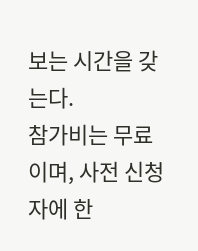보는 시간을 갖는다.
참가비는 무료이며, 사전 신청자에 한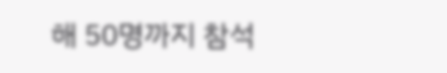해 50명까지 참석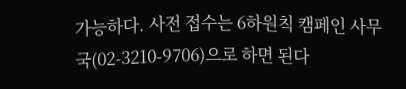가능하다. 사전 접수는 6하원칙 캠페인 사무국(02-3210-9706)으로 하면 된다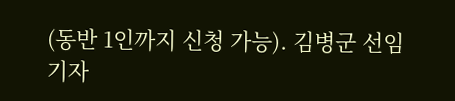(동반 1인까지 신청 가능). 김병군 선임기자